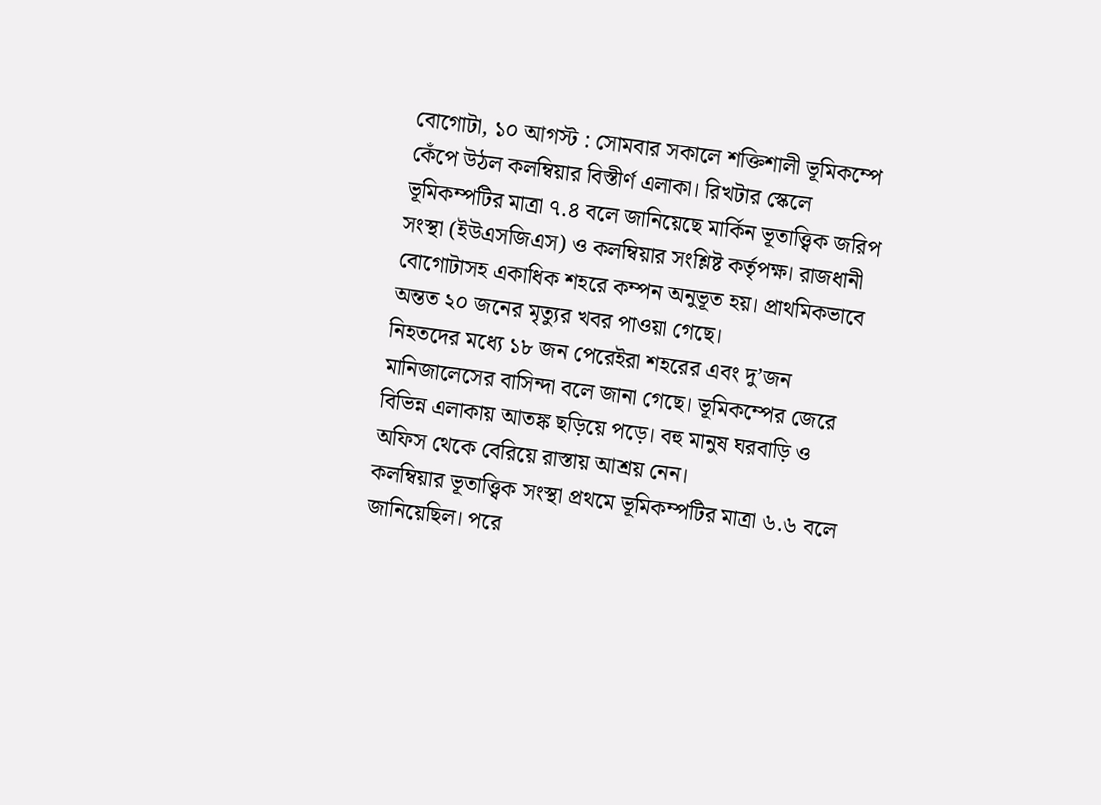বোগোটা, ১০ আগস্ট : সোমবার সকালে শক্তিশালী ভূমিকম্পে কেঁপে উঠল কলম্বিয়ার বিস্তীর্ণ এলাকা। রিখটার স্কেলে ভূমিকম্পটির মাত্রা ৭.৪ বলে জানিয়েছে মার্কিন ভূতাত্ত্বিক জরিপ সংস্থা (ইউএসজিএস) ও কলম্বিয়ার সংশ্লিষ্ট কর্তৃপক্ষ। রাজধানী বোগোটাসহ একাধিক শহরে কম্পন অনুভূত হয়। প্রাথমিকভাবে অন্তত ২০ জনের মৃত্যুর খবর পাওয়া গেছে।
নিহতদের মধ্যে ১৮ জন পেরেইরা শহরের এবং দু’জন মানিজালেসের বাসিন্দা বলে জানা গেছে। ভূমিকম্পের জেরে বিভিন্ন এলাকায় আতঙ্ক ছড়িয়ে পড়ে। বহু মানুষ ঘরবাড়ি ও অফিস থেকে বেরিয়ে রাস্তায় আশ্রয় নেন।
কলম্বিয়ার ভূতাত্ত্বিক সংস্থা প্রথমে ভূমিকম্পটির মাত্রা ৬.৬ বলে জানিয়েছিল। পরে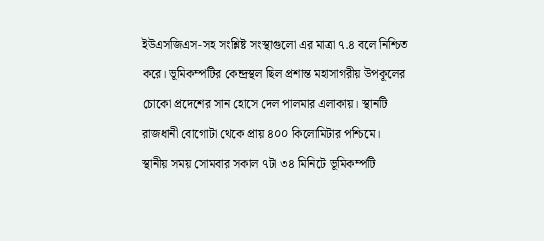ইউএসজিএস-সহ সংশ্লিষ্ট সংস্থাগুলো এর মাত্রা ৭.৪ বলে নিশ্চিত করে। ভূমিকম্পটির কেন্দ্রস্থল ছিল প্রশান্ত মহাসাগরীয় উপকূলের চোকো প্রদেশের সান হোসে দেল পালমার এলাকায়। স্থানটি রাজধানী বোগোটা থেকে প্রায় ৪০০ কিলোমিটার পশ্চিমে।
স্থানীয় সময় সোমবার সকাল ৭টা ৩৪ মিনিটে ভূমিকম্পটি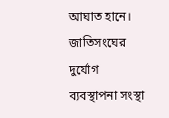আঘাত হানে। জাতিসংঘের দুর্যোগ ব্যবস্থাপনা সংস্থা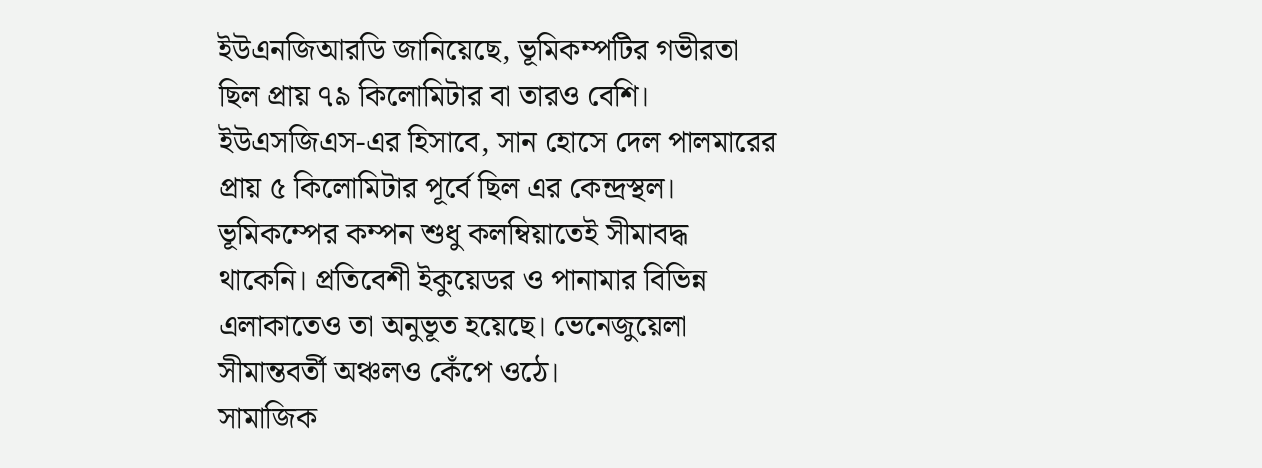ইউএনজিআরডি জানিয়েছে, ভূমিকম্পটির গভীরতা ছিল প্রায় ৭৯ কিলোমিটার বা তারও বেশি। ইউএসজিএস-এর হিসাবে, সান হোসে দেল পালমারের প্রায় ৫ কিলোমিটার পূর্বে ছিল এর কেন্দ্রস্থল।
ভূমিকম্পের কম্পন শুধু কলম্বিয়াতেই সীমাবদ্ধ থাকেনি। প্রতিবেশী ইকুয়েডর ও পানামার বিভিন্ন এলাকাতেও তা অনুভূত হয়েছে। ভেনেজুয়েলা সীমান্তবর্তী অঞ্চলও কেঁপে ওঠে।
সামাজিক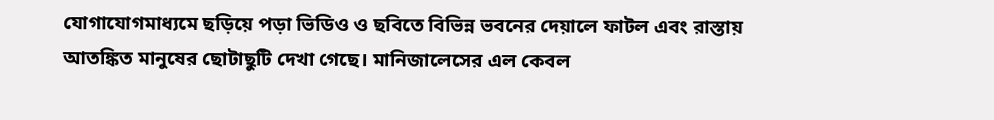যোগাযোগমাধ্যমে ছড়িয়ে পড়া ভিডিও ও ছবিতে বিভিন্ন ভবনের দেয়ালে ফাটল এবং রাস্তায় আতঙ্কিত মানুষের ছোটাছুটি দেখা গেছে। মানিজালেসের এল কেবল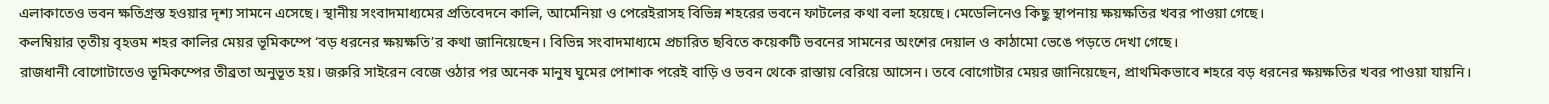এলাকাতেও ভবন ক্ষতিগ্রস্ত হওয়ার দৃশ্য সামনে এসেছে। স্থানীয় সংবাদমাধ্যমের প্রতিবেদনে কালি, আর্মেনিয়া ও পেরেইরাসহ বিভিন্ন শহরের ভবনে ফাটলের কথা বলা হয়েছে। মেডেলিনেও কিছু স্থাপনায় ক্ষয়ক্ষতির খবর পাওয়া গেছে।
কলম্বিয়ার তৃতীয় বৃহত্তম শহর কালির মেয়র ভূমিকম্পে ‘বড় ধরনের ক্ষয়ক্ষতি’র কথা জানিয়েছেন। বিভিন্ন সংবাদমাধ্যমে প্রচারিত ছবিতে কয়েকটি ভবনের সামনের অংশের দেয়াল ও কাঠামো ভেঙে পড়তে দেখা গেছে।
রাজধানী বোগোটাতেও ভূমিকম্পের তীব্রতা অনুভূত হয়। জরুরি সাইরেন বেজে ওঠার পর অনেক মানুষ ঘুমের পোশাক পরেই বাড়ি ও ভবন থেকে রাস্তায় বেরিয়ে আসেন। তবে বোগোটার মেয়র জানিয়েছেন, প্রাথমিকভাবে শহরে বড় ধরনের ক্ষয়ক্ষতির খবর পাওয়া যায়নি।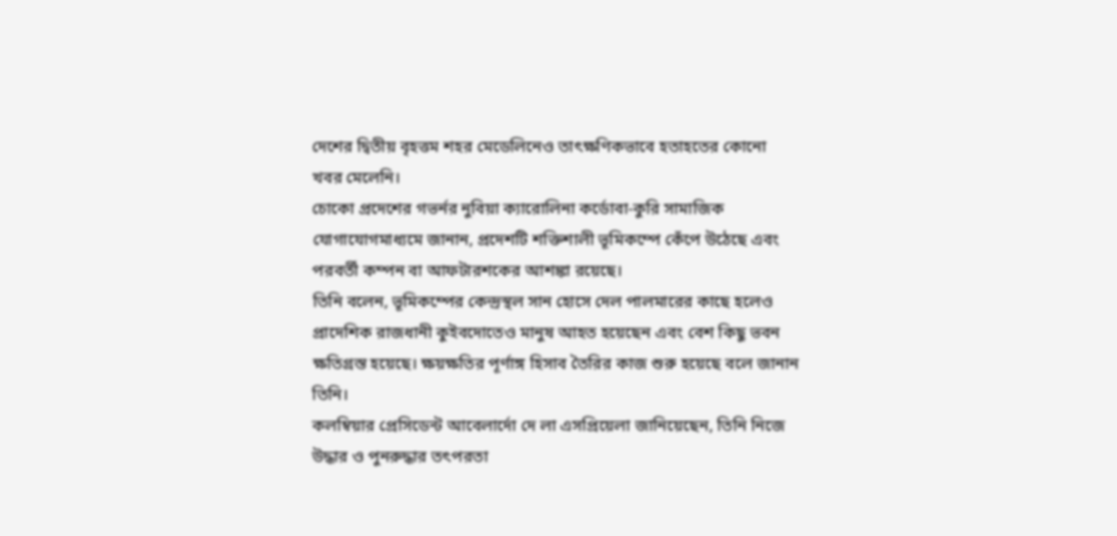দেশের দ্বিতীয় বৃহত্তম শহর মেডেলিনেও তাৎক্ষণিকভাবে হতাহতের কোনো খবর মেলেনি।
চোকো প্রদেশের গভর্নর নুবিয়া ক্যারোলিনা কর্ডোবা-কুরি সামাজিক যোগাযোগমাধ্যমে জানান, প্রদেশটি শক্তিশালী ভূমিকম্পে কেঁপে উঠেছে এবং পরবর্তী কম্পন বা আফটারশকের আশঙ্কা রয়েছে।
তিনি বলেন, ভূমিকম্পের কেন্দ্রস্থল সান হোসে দেল পালমারের কাছে হলেও প্রাদেশিক রাজধানী কুইবদোতেও মানুষ আহত হয়েছেন এবং বেশ কিছু ভবন ক্ষতিগ্রস্ত হয়েছে। ক্ষয়ক্ষতির পূর্ণাঙ্গ হিসাব তৈরির কাজ শুরু হয়েছে বলে জানান তিনি।
কলম্বিয়ার প্রেসিডেন্ট আবেলার্দো দে লা এসপ্রিয়েলা জানিয়েছেন, তিনি নিজে উদ্ধার ও পুনরুদ্ধার তৎপরতা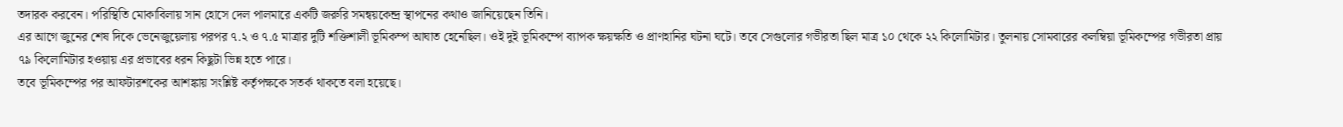তদারক করবেন। পরিস্থিতি মোকাবিলায় সান হোসে দেল পালমারে একটি জরুরি সমন্বয়কেন্দ্র স্থাপনের কথাও জানিয়েছেন তিনি।
এর আগে জুনের শেষ দিকে ভেনেজুয়েলায় পরপর ৭.২ ও ৭.৫ মাত্রার দুটি শক্তিশালী ভূমিকম্প আঘাত হেনেছিল। ওই দুই ভূমিকম্পে ব্যাপক ক্ষয়ক্ষতি ও প্রাণহানির ঘটনা ঘটে। তবে সেগুলোর গভীরতা ছিল মাত্র ১০ থেকে ২২ কিলোমিটার। তুলনায় সোমবারের কলম্বিয়া ভূমিকম্পের গভীরতা প্রায় ৭৯ কিলোমিটার হওয়ায় এর প্রভাবের ধরন কিছুটা ভিন্ন হতে পারে।
তবে ভূমিকম্পের পর আফটারশকের আশঙ্কায় সংশ্লিষ্ট কর্তৃপক্ষকে সতর্ক থাকতে বলা হয়েছে।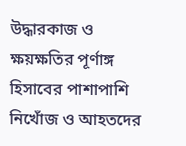উদ্ধারকাজ ও ক্ষয়ক্ষতির পূর্ণাঙ্গ হিসাবের পাশাপাশি নিখোঁজ ও আহতদের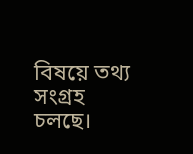বিষয়ে তথ্য সংগ্রহ চলছে।